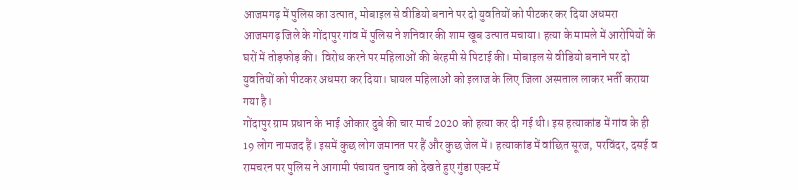आजमगढ़ में पुलिस का उत्पात, मोबाइल से वीडियो बनाने पर दो युवतियों को पीटकर कर दिया अधमरा
आजमगढ़ जिले के गोंदापुर गांव में पुलिस ने शनिवार की शाम खूब उत्पात मचाया। हत्या के मामले में आरोपियों के घरों में तोड़फोड़ की। विरोध करने पर महिलाओं की बेरहमी से पिटाई की। मोबाइल से वीडियो बनाने पर दो युवतियों को पीटकर अधमरा कर दिया। घायल महिलाओं को इलाज के लिए जिला अस्पताल लाकर भर्ती कराया गया है।
गोंदापुर ग्राम प्रधान के भाई ओंकार दुबे की चार मार्च 2020 को हत्या कर दी गई थी। इस हत्याकांड में गांव के ही 19 लोग नामजद हैं। इसमें कुछ लोग जमानत पर हैं और कुछ जेल में। हत्याकांड में वांछित सूरज, परविंदर, दसई व रामचरन पर पुलिस ने आगामी पंचायत चुनाव को देखते हुए गुंडा एक्ट में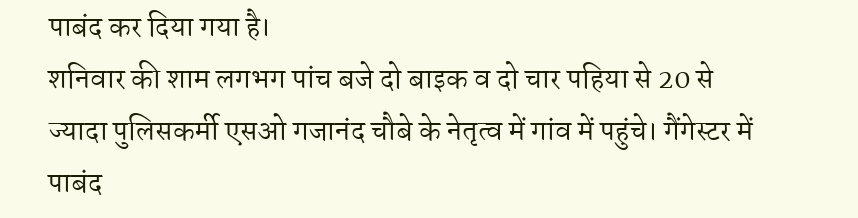पाबंद कर दिया गया है।
शनिवार की शाम लगभग पांच बजे दो बाइक व दो चार पहिया से 20 से ज्यादा पुलिसकर्मी एसओ गजानंद चौबे के नेतृत्व में गांव में पहुंचे। गैंगेस्टर में पाबंद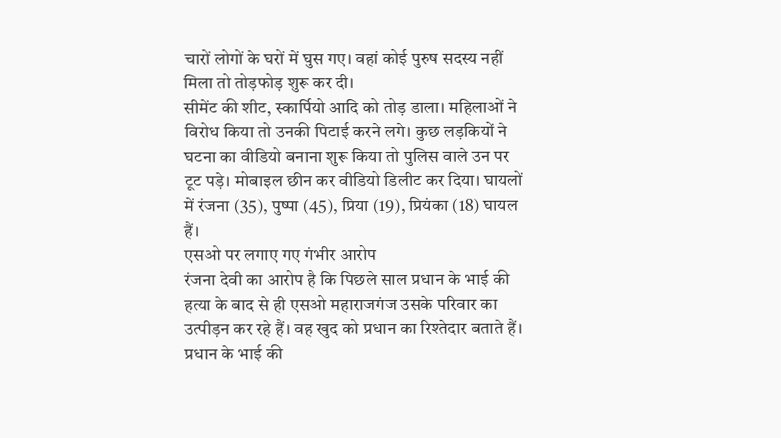चारों लोगों के घरों में घुस गए। वहां कोई पुरुष सदस्य नहीं मिला तो तोड़फोड़ शुरू कर दी।
सीमेंट की शीट, स्कार्पियो आदि को तोड़ डाला। महिलाओं ने विरोध किया तो उनकी पिटाई करने लगे। कुछ लड़कियों ने घटना का वीडियो बनाना शुरू किया तो पुलिस वाले उन पर टूट पड़े। मोबाइल छीन कर वीडियो डिलीट कर दिया। घायलों में रंजना (35), पुष्पा (45), प्रिया (19), प्रियंका (18) घायल हैं।
एसओ पर लगाए गए गंभीर आरोप
रंजना देवी का आरोप है कि पिछले साल प्रधान के भाई की हत्या के बाद से ही एसओ महाराजगंज उसके परिवार का उत्पीड़न कर रहे हैं। वह खुद को प्रधान का रिश्तेदार बताते हैं। प्रधान के भाई की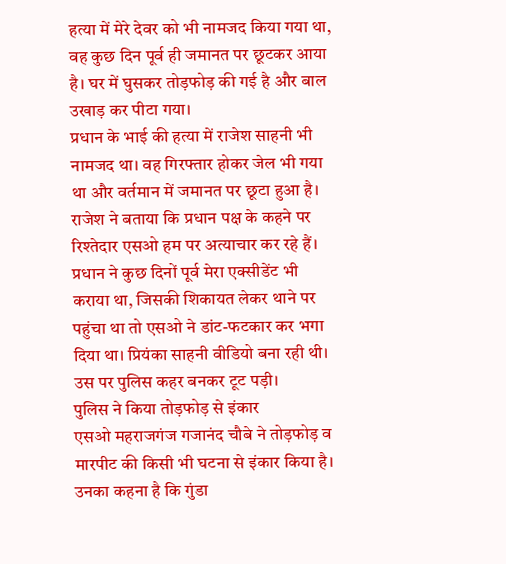हत्या में मेरे देवर को भी नामजद किया गया था, वह कुछ दिन पूर्व ही जमानत पर छूटकर आया है। घर में घुसकर तोड़फोड़ की गई है और बाल उखाड़ कर पीटा गया।
प्रधान के भाई की हत्या में राजेश साहनी भी नामजद था। वह गिरफ्तार होकर जेल भी गया था और वर्तमान में जमानत पर छूटा हुआ है। राजेश ने बताया कि प्रधान पक्ष के कहने पर रिश्तेदार एसओ हम पर अत्याचार कर रहे हैं। प्रधान ने कुछ दिनों पूर्व मेरा एक्सीडेंट भी कराया था, जिसकी शिकायत लेकर थाने पर पहुंचा था तो एसओ ने डांट-फटकार कर भगा दिया था। प्रियंका साहनी वीडियो बना रही थी। उस पर पुलिस कहर बनकर टूट पड़ी।
पुलिस ने किया तोड़फोड़ से इंकार
एसओ महराजगंज गजानंद चौबे ने तोड़फोड़ व मारपीट की किसी भी घटना से इंकार किया है। उनका कहना है कि गुंडा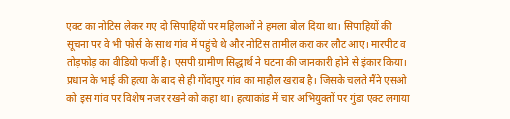एक्ट का नोटिस लेकर गए दो सिपाहियों पर महिलाओं ने हमला बोल दिया था। सिपाहियों की सूचना पर वे भी फोर्स के साथ गांव में पहुंचे थे और नोटिस तामील करा कर लौट आए। मारपीट व तोड़फोड़ का वीडियो फर्जी है। एसपी ग्रामीण सिद्धार्थ ने घटना की जानकारी होने से इंकार किया।
प्रधान के भाई की हत्या के बाद से ही गोंदापुर गांव का माहौल खराब है। जिसके चलते मैंने एसओ को इस गांव पर विशेष नजर रखने को कहा था। हत्याकांड में चार अभियुक्तों पर गुंडा एक्ट लगाया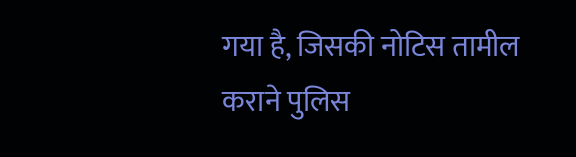गया है, जिसकी नोटिस तामील कराने पुलिस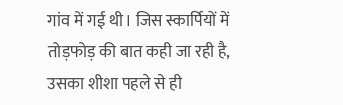गांव में गई थी। जिस स्कार्पियों में तोड़फोड़ की बात कही जा रही है, उसका शीशा पहले से ही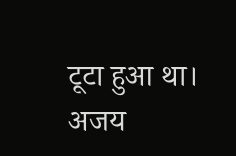टूटा हुआ था।
अजय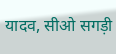यादव, सीओ सगड़ी